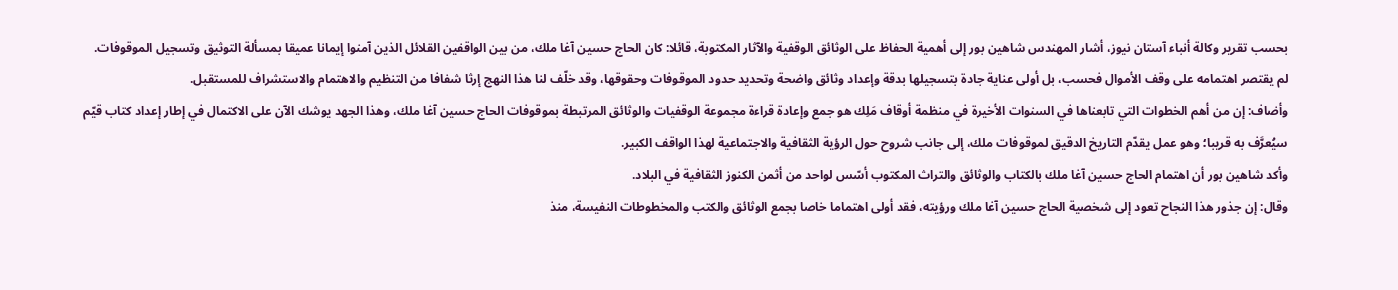بحسب تقریر وکالة أنباء آستان نيوز، أشار المهندس شاهين بور إلى أهمية الحفاظ علی الوثائق الوقفية والآثار المكتوبة، قائلا: كان الحاج حسين آغا ملك، من بين الواقفين القلائل الذين آمنوا إيمانا عميقا بمسألة التوثيق وتسجيل الموقوفات.
لم يقتصر اهتمامه على وقف الأموال فحسب، بل أولى عناية جادة بتسجيلها بدقة وإعداد وثائق واضحة وتحديد حدود الموقوفات وحقوقها، وقد خلّف لنا هذا النهج إرثا شفافا من التنظيم والاهتمام والاستشراف للمستقبل.
وأضاف: إن من أهم الخطوات التي تابعناها في السنوات الأخيرة في منظمة أوقاف مَلِك هو جمع وإعادة قراءة مجموعة الوقفيات والوثائق المرتبطة بموقوفات الحاج حسين آغا ملك، وهذا الجهد يوشك الآن على الاكتمال في إطار إعداد كتاب قیّم سيُعرَّف به قريبا؛ وهو عمل يقدّم التاريخ الدقيق لموقوفات ملك، إلى جانب شروح حول الرؤية الثقافية والاجتماعية لهذا الواقف الكبير.
وأكد شاهين بور أن اهتمام الحاج حسين آغا ملك بالكتاب والوثائق والتراث المكتوب أسّس لواحد من أثمن الكنوز الثقافية في البلاد.
وقال: إن جذور هذا النجاح تعود إلى شخصية الحاج حسين آغا ملك ورؤيته، فقد أولى اهتماما خاصا بجمع الوثائق والكتب والمخطوطات النفيسة، منذ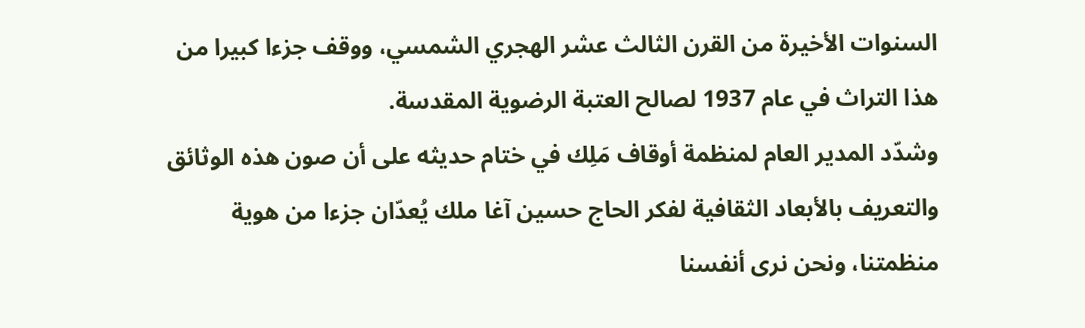السنوات الأخيرة من القرن الثالث عشر الهجري الشمسي، ووقف جزءا كبيرا من هذا التراث في عام 1937 لصالح العتبة الرضوية المقدسة.
وشدّد المدير العام لمنظمة أوقاف مَلِك في ختام حديثه على أن صون هذه الوثائق والتعريف بالأبعاد الثقافية لفكر الحاج حسين آغا ملك يُعدّان جزءا من هوية منظمتنا، ونحن نرى أنفسنا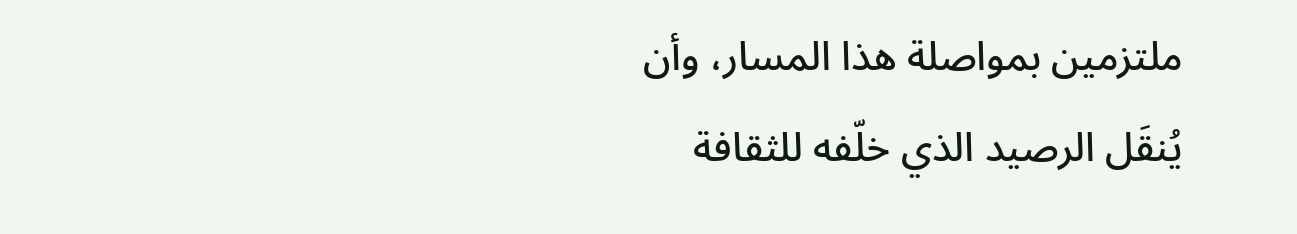ملتزمين بمواصلة هذا المسار، وأن يُنقَل الرصيد الذي خلّفه للثقافة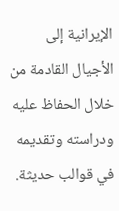الإيرانية إلى الأجيال القادمة من خلال الحفاظ عليه ودراسته وتقديمه في قوالب حديثة.